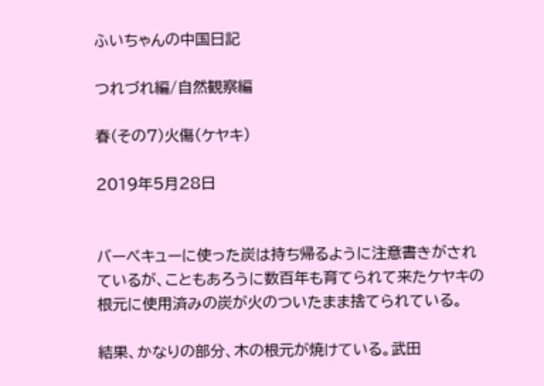ふいちゃんの中国日記

つれづれ編/自然観察編

春(その7)火傷(ケヤキ)

2019年5月28日


バーべキューに使った炭は持ち帰るように注意書きがされているが、こともあろうに数百年も育てられて来たケヤキの根元に使用済みの炭が火のついたまま捨てられている。

結果、かなりの部分、木の根元が焼けている。武田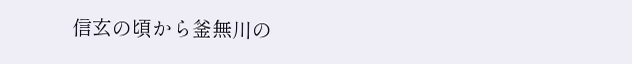信玄の頃から釜無川の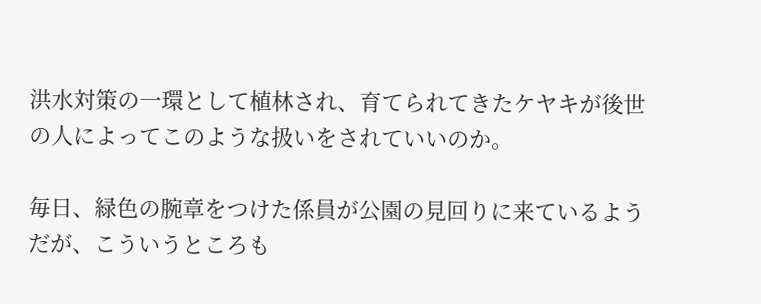洪水対策の一環として植林され、育てられてきたケヤキが後世の人によってこのような扱いをされていいのか。

毎日、緑色の腕章をつけた係員が公園の見回りに来ているようだが、こういうところも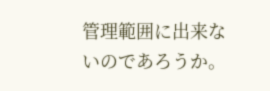管理範囲に出来ないのであろうか。